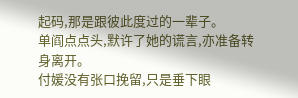起码,那是跟彼此度过的一辈子。
单阎点点头,默许了她的谎言,亦准备转身离开。
付媛没有张口挽留,只是垂下眼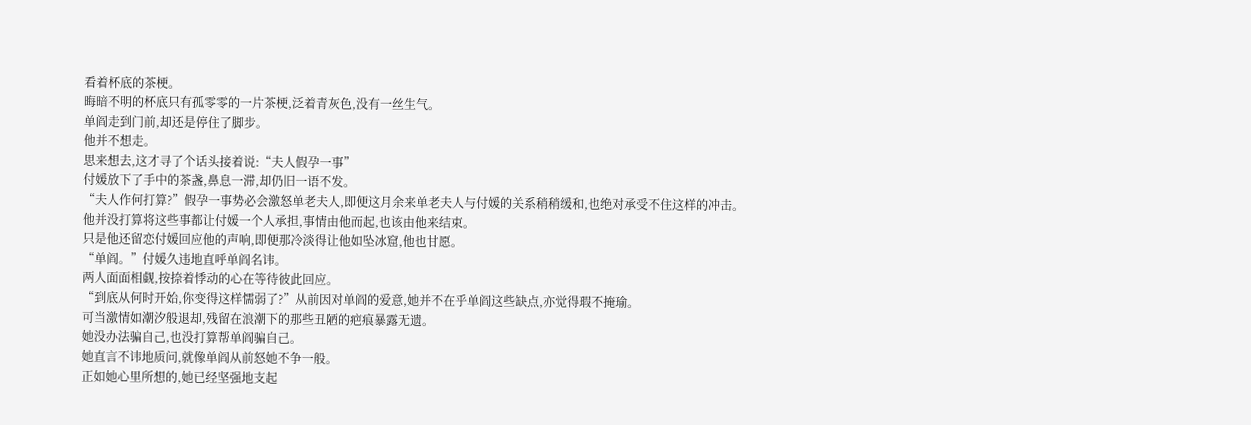看着杯底的茶梗。
晦暗不明的杯底只有孤零零的一片茶梗,泛着青灰色,没有一丝生气。
单阎走到门前,却还是停住了脚步。
他并不想走。
思来想去,这才寻了个话头接着说:“夫人假孕一事”
付媛放下了手中的茶盏,鼻息一滞,却仍旧一语不发。
“夫人作何打算?”假孕一事势必会激怒单老夫人,即便这月余来单老夫人与付媛的关系稍稍缓和,也绝对承受不住这样的冲击。
他并没打算将这些事都让付媛一个人承担,事情由他而起,也该由他来结束。
只是他还留恋付媛回应他的声响,即便那冷淡得让他如坠冰窟,他也甘愿。
“单阎。”付媛久违地直呼单阎名讳。
两人面面相觑,按捺着悸动的心在等待彼此回应。
“到底从何时开始,你变得这样懦弱了?”从前因对单阎的爱意,她并不在乎单阎这些缺点,亦觉得瑕不掩瑜。
可当激情如潮汐般退却,残留在浪潮下的那些丑陋的疤痕暴露无遗。
她没办法骗自己,也没打算帮单阎骗自己。
她直言不讳地质问,就像单阎从前怒她不争一般。
正如她心里所想的,她已经坚强地支起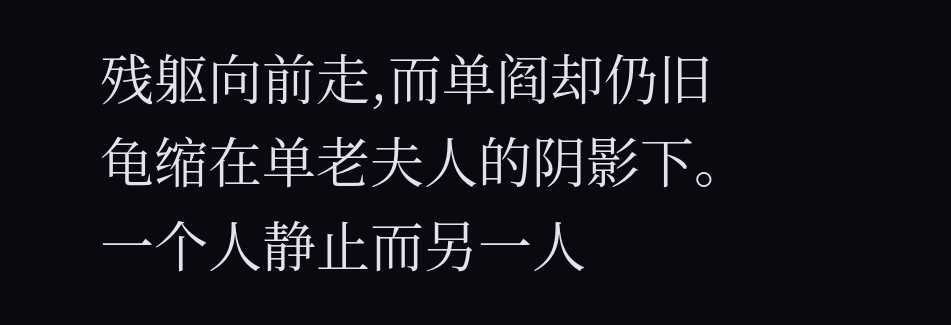残躯向前走,而单阎却仍旧龟缩在单老夫人的阴影下。
一个人静止而另一人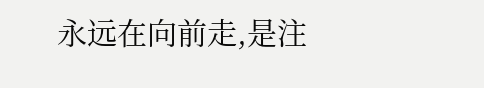永远在向前走,是注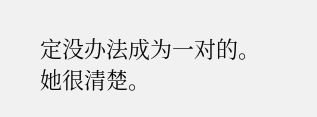定没办法成为一对的。
她很清楚。